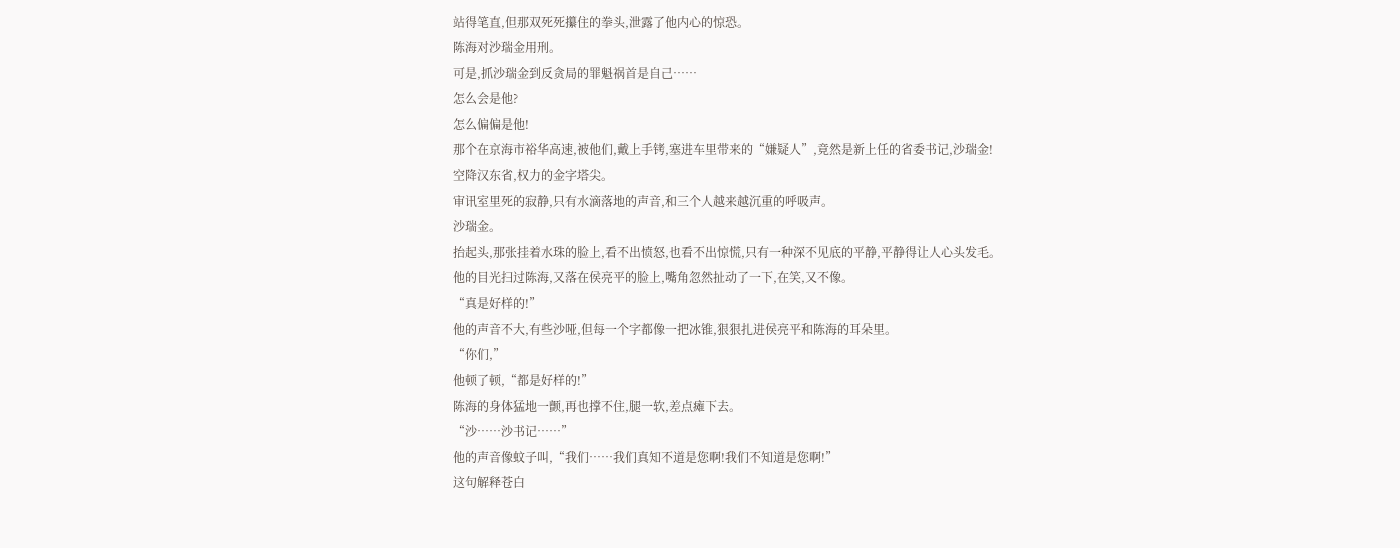站得笔直,但那双死死攥住的拳头,泄露了他内心的惊恐。
陈海对沙瑞金用刑。
可是,抓沙瑞金到反贪局的罪魁祸首是自己……
怎么会是他?
怎么偏偏是他!
那个在京海市裕华高速,被他们,戴上手铐,塞进车里带来的“嫌疑人”,竟然是新上任的省委书记,沙瑞金!
空降汉东省,权力的金字塔尖。
审讯室里死的寂静,只有水滴落地的声音,和三个人越来越沉重的呼吸声。
沙瑞金。
抬起头,那张挂着水珠的脸上,看不出愤怒,也看不出惊慌,只有一种深不见底的平静,平静得让人心头发毛。
他的目光扫过陈海,又落在侯亮平的脸上,嘴角忽然扯动了一下,在笑,又不像。
“真是好样的!”
他的声音不大,有些沙哑,但每一个字都像一把冰锥,狠狠扎进侯亮平和陈海的耳朵里。
“你们,”
他顿了顿,“都是好样的!”
陈海的身体猛地一颤,再也撑不住,腿一软,差点瘫下去。
“沙……沙书记……”
他的声音像蚊子叫,“我们……我们真知不道是您啊!我们不知道是您啊!”
这句解释苍白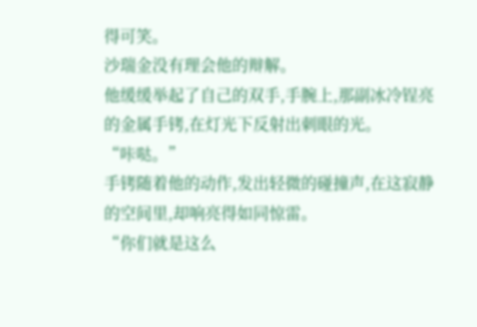得可笑。
沙瑞金没有理会他的辩解。
他缓缓举起了自己的双手,手腕上,那副冰冷锃亮的金属手铐,在灯光下反射出刺眼的光。
“咔哒。”
手铐随着他的动作,发出轻微的碰撞声,在这寂静的空间里,却响亮得如同惊雷。
“你们就是这么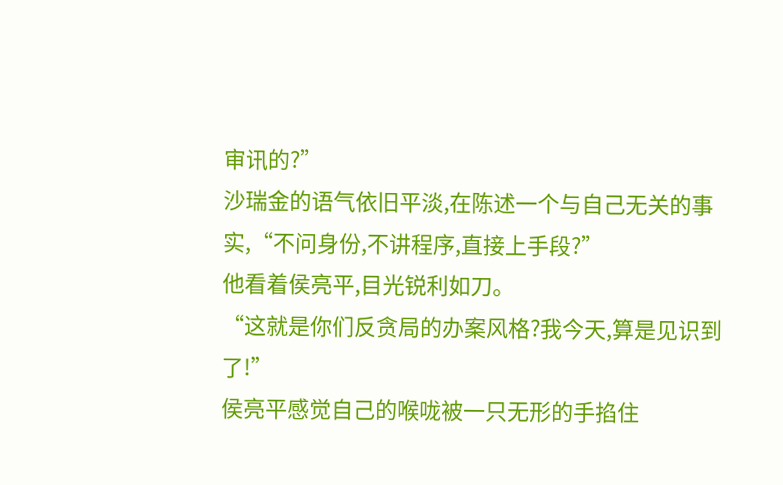审讯的?”
沙瑞金的语气依旧平淡,在陈述一个与自己无关的事实,“不问身份,不讲程序,直接上手段?”
他看着侯亮平,目光锐利如刀。
“这就是你们反贪局的办案风格?我今天,算是见识到了!”
侯亮平感觉自己的喉咙被一只无形的手掐住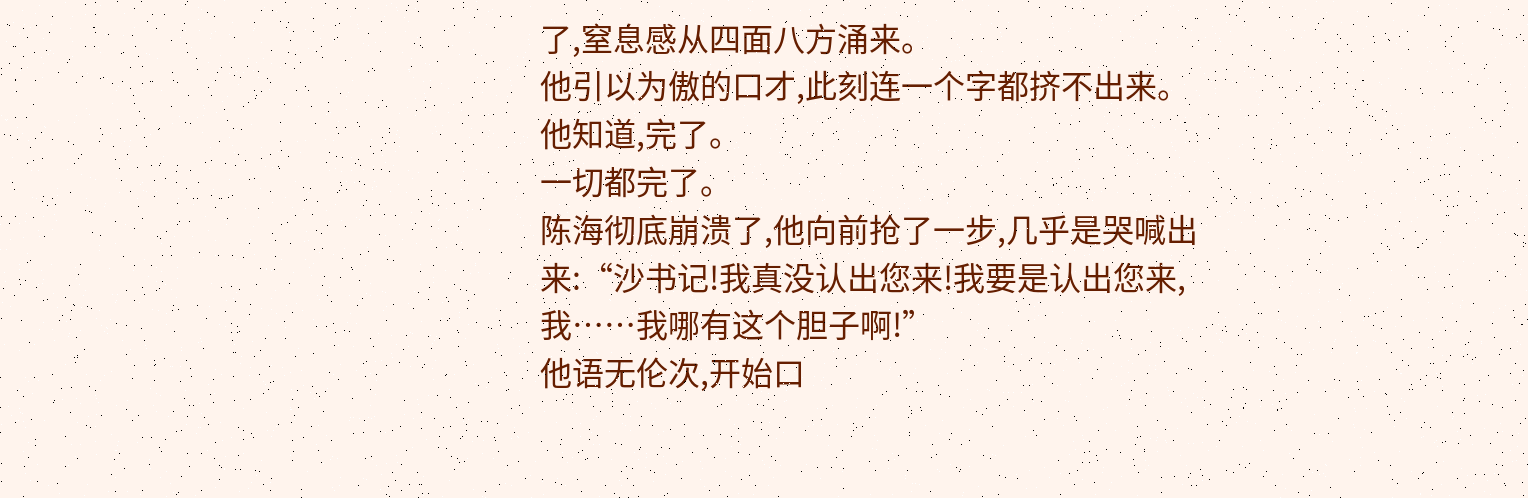了,窒息感从四面八方涌来。
他引以为傲的口才,此刻连一个字都挤不出来。
他知道,完了。
一切都完了。
陈海彻底崩溃了,他向前抢了一步,几乎是哭喊出来:“沙书记!我真没认出您来!我要是认出您来,我……我哪有这个胆子啊!”
他语无伦次,开始口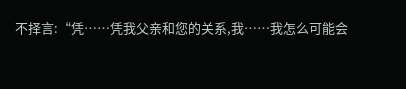不择言:“凭……凭我父亲和您的关系,我……我怎么可能会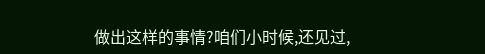做出这样的事情?咱们小时候,还见过,